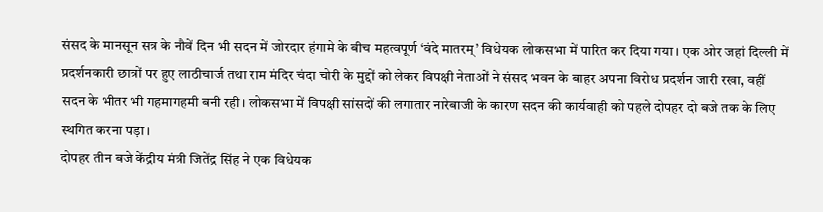संसद के मानसून सत्र के नौवें दिन भी सदन में जोरदार हंगामे के बीच महत्वपूर्ण ‘वंदे मातरम्’ विधेयक लोकसभा में पारित कर दिया गया। एक ओर जहां दिल्ली में प्रदर्शनकारी छात्रों पर हुए लाठीचार्ज तथा राम मंदिर चंदा चोरी के मुद्दों को लेकर विपक्षी नेताओं ने संसद भवन के बाहर अपना विरोध प्रदर्शन जारी रखा, वहीं सदन के भीतर भी गहमागहमी बनी रही। लोकसभा में विपक्षी सांसदों की लगातार नारेबाजी के कारण सदन की कार्यवाही को पहले दोपहर दो बजे तक के लिए स्थगित करना पड़ा।
दोपहर तीन बजे केंद्रीय मंत्री जितेंद्र सिंह ने एक विधेयक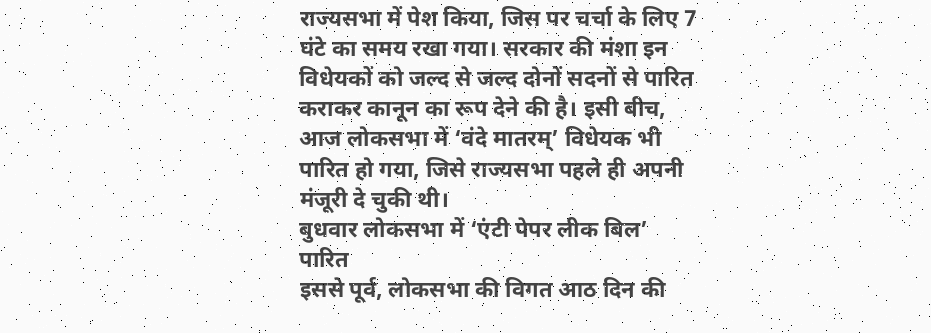राज्यसभा में पेश किया, जिस पर चर्चा के लिए 7 घंटे का समय रखा गया। सरकार की मंशा इन विधेयकों को जल्द से जल्द दोनों सदनों से पारित कराकर कानून का रूप देने की है। इसी बीच, आज लोकसभा में ‘वंदे मातरम्’ विधेयक भी पारित हो गया, जिसे राज्यसभा पहले ही अपनी मंजूरी दे चुकी थी।
बुधवार लोकसभा में ‘एंटी पेपर लीक बिल’ पारित
इससे पूर्व, लोकसभा की विगत आठ दिन की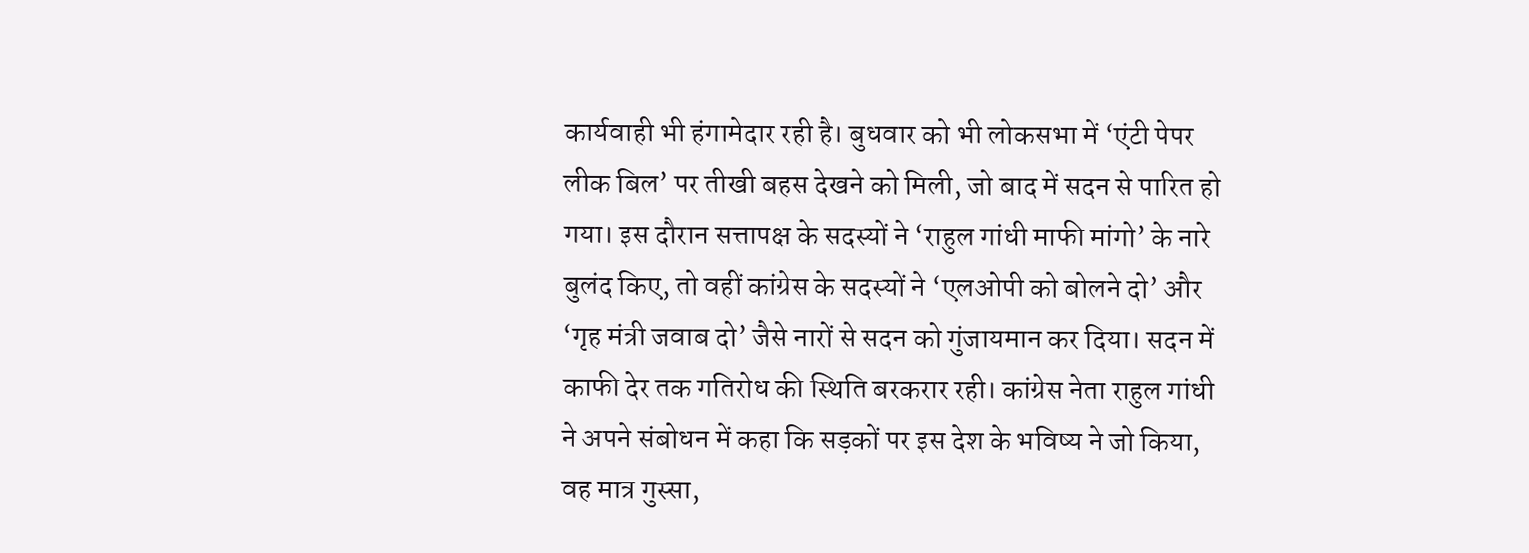कार्यवाही भी हंगामेदार रही है। बुधवार को भी लोकसभा में ‘एंटी पेपर लीक बिल’ पर तीखी बहस देखने को मिली, जो बाद में सदन से पारित हो गया। इस दौरान सत्तापक्ष के सदस्यों ने ‘राहुल गांधी माफी मांगो’ के नारे बुलंद किए, तो वहीं कांग्रेस के सदस्यों ने ‘एलओपी को बोलने दो’ और ‘गृह मंत्री जवाब दो’ जैसे नारों से सदन को गुंजायमान कर दिया। सदन में काफी देर तक गतिरोध की स्थिति बरकरार रही। कांग्रेस नेता राहुल गांधी ने अपने संबोधन में कहा कि सड़कों पर इस देश के भविष्य ने जो किया, वह मात्र गुस्सा,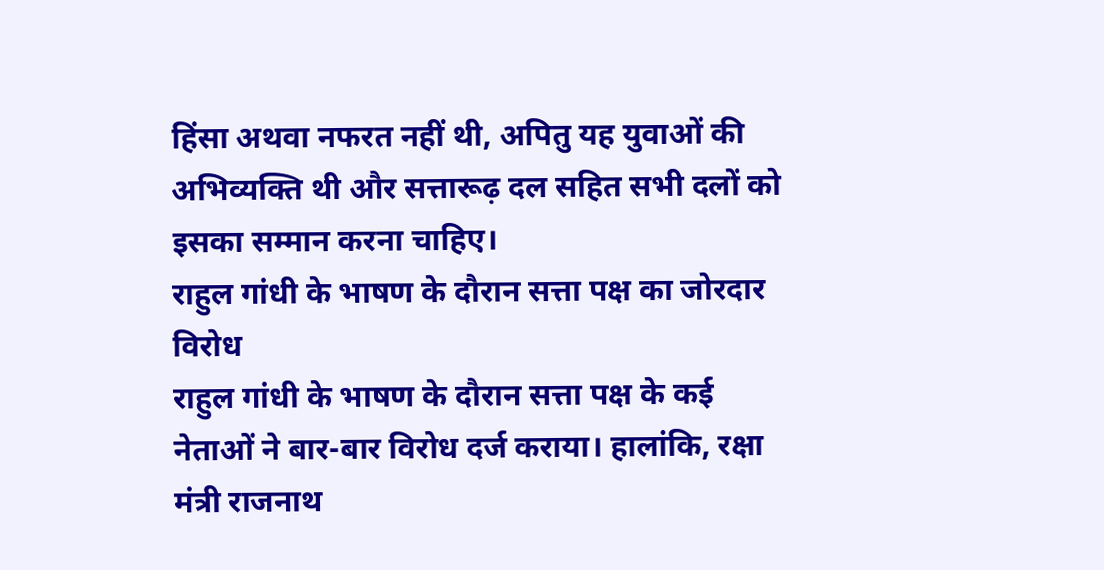हिंसा अथवा नफरत नहीं थी, अपितु यह युवाओं की अभिव्यक्ति थी और सत्तारूढ़ दल सहित सभी दलों को इसका सम्मान करना चाहिए।
राहुल गांधी के भाषण के दौरान सत्ता पक्ष का जोरदार विरोध
राहुल गांधी के भाषण के दौरान सत्ता पक्ष के कई नेताओं ने बार-बार विरोध दर्ज कराया। हालांकि, रक्षा मंत्री राजनाथ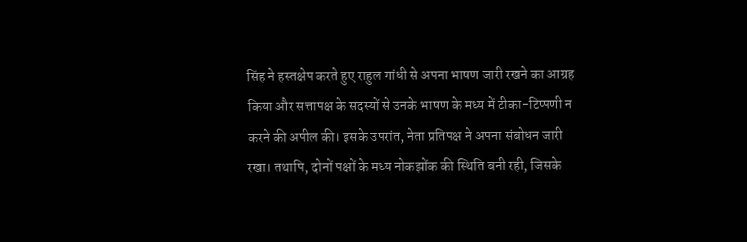सिंह ने हस्तक्षेप करते हुए राहुल गांधी से अपना भाषण जारी रखने का आग्रह किया और सत्तापक्ष के सदस्यों से उनके भाषण के मध्य में टीका-टिप्पणी न करने की अपील की। इसके उपरांत, नेता प्रतिपक्ष ने अपना संबोधन जारी रखा। तथापि, दोनों पक्षों के मध्य नोकझोंक की स्थिति बनी रही, जिसके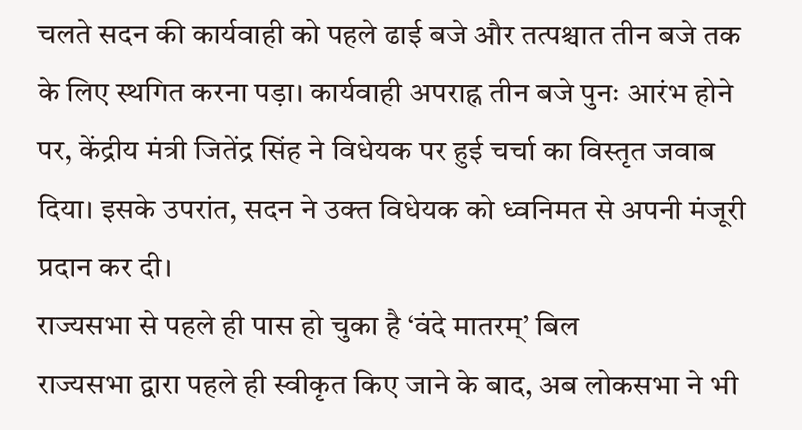चलते सदन की कार्यवाही को पहले ढाई बजे और तत्पश्चात तीन बजे तक के लिए स्थगित करना पड़ा। कार्यवाही अपराह्न तीन बजे पुनः आरंभ होने पर, केंद्रीय मंत्री जितेंद्र सिंह ने विधेयक पर हुई चर्चा का विस्तृत जवाब दिया। इसके उपरांत, सदन ने उक्त विधेयक को ध्वनिमत से अपनी मंजूरी प्रदान कर दी।
राज्यसभा से पहले ही पास हो चुका है ‘वंदे मातरम्’ बिल
राज्यसभा द्वारा पहले ही स्वीकृत किए जाने के बाद, अब लोकसभा ने भी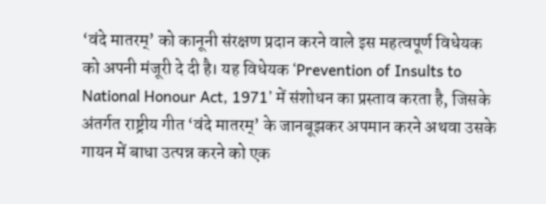‘वंदे मातरम्’ को कानूनी संरक्षण प्रदान करने वाले इस महत्वपूर्ण विधेयक को अपनी मंजूरी दे दी है। यह विधेयक ‘Prevention of Insults to National Honour Act, 1971’ में संशोधन का प्रस्ताव करता है, जिसके अंतर्गत राष्ट्रीय गीत ‘वंदे मातरम्’ के जानबूझकर अपमान करने अथवा उसके गायन में बाधा उत्पन्न करने को एक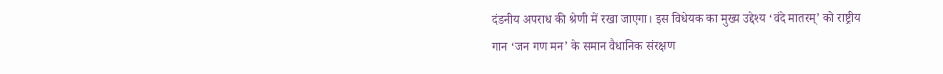दंडनीय अपराध की श्रेणी में रखा जाएगा। इस विधेयक का मुख्य उद्देश्य ‘वंदे मातरम्’ को राष्ट्रीय गान ‘जन गण मन’ के समान वैधानिक संरक्षण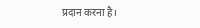प्रदान करना है।